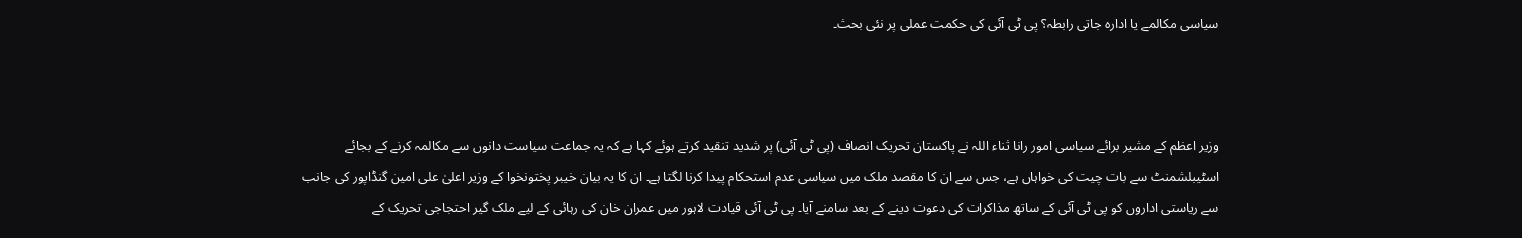سیاسی مکالمے یا ادارہ جاتی رابطہ؟ پی ٹی آئی کی حکمت عملی پر نئی بحث۔



وزیر اعظم کے مشیر برائے سیاسی امور رانا ثناء اللہ نے پاکستان تحریک انصاف (پی ٹی آئی) پر شدید تنقید کرتے ہوئے کہا ہے کہ یہ جماعت سیاست دانوں سے مکالمہ کرنے کے بجائے اسٹیبلشمنٹ سے بات چیت کی خواہاں ہے، جس سے ان کا مقصد ملک میں سیاسی عدم استحکام پیدا کرنا لگتا ہے۔ ان کا یہ بیان خیبر پختونخوا کے وزیر اعلیٰ علی امین گنڈاپور کی جانب سے ریاستی اداروں کو پی ٹی آئی کے ساتھ مذاکرات کی دعوت دینے کے بعد سامنے آیا۔ پی ٹی آئی قیادت لاہور میں عمران خان کی رہائی کے لیے ملک گیر احتجاجی تحریک کے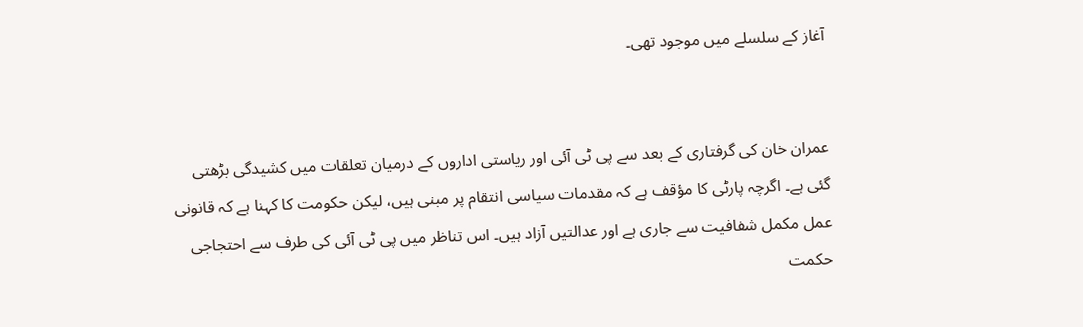آغاز کے سلسلے میں موجود تھی۔


عمران خان کی گرفتاری کے بعد سے پی ٹی آئی اور ریاستی اداروں کے درمیان تعلقات میں کشیدگی بڑھتی گئی ہے۔ اگرچہ پارٹی کا مؤقف ہے کہ مقدمات سیاسی انتقام پر مبنی ہیں، لیکن حکومت کا کہنا ہے کہ قانونی عمل مکمل شفافیت سے جاری ہے اور عدالتیں آزاد ہیں۔ اس تناظر میں پی ٹی آئی کی طرف سے احتجاجی حکمت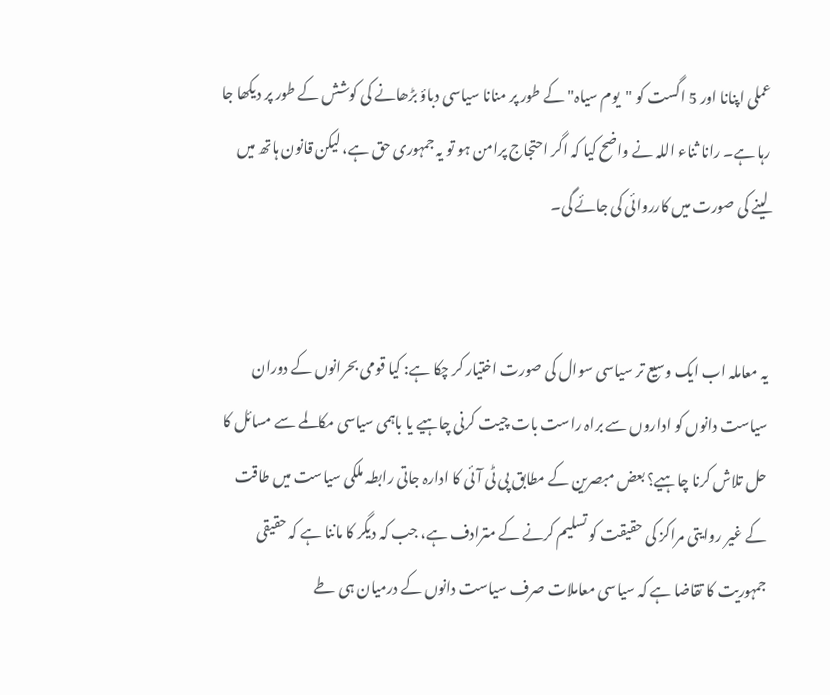عملی اپنانا اور 5 اگست کو "یوم سیاہ" کے طور پر منانا سیاسی دباؤ بڑھانے کی کوشش کے طور پر دیکھا جا رہا ہے۔ رانا ثناء اللہ نے واضح کیا کہ اگر احتجاج پرامن ہو تو یہ جمہوری حق ہے، لیکن قانون ہاتھ میں لینے کی صورت میں کارروائی کی جائے گی۔


یہ معاملہ اب ایک وسیع تر سیاسی سوال کی صورت اختیار کر چکا ہے: کیا قومی بحرانوں کے دوران سیاست دانوں کو اداروں سے براہ راست بات چیت کرنی چاہیے یا باہمی سیاسی مکالمے سے مسائل کا حل تلاش کرنا چاہیے؟ بعض مبصرین کے مطابق پی ٹی آئی کا ادارہ جاتی رابطہ ملکی سیاست میں طاقت کے غیر روایتی مراکز کی حقیقت کو تسلیم کرنے کے مترادف ہے، جب کہ دیگر کا ماننا ہے کہ حقیقی جمہوریت کا تقاضا ہے کہ سیاسی معاملات صرف سیاست دانوں کے درمیان ہی طے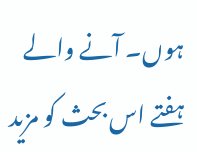ہوں۔ آنے والے ہفتے اس بحث کو مزید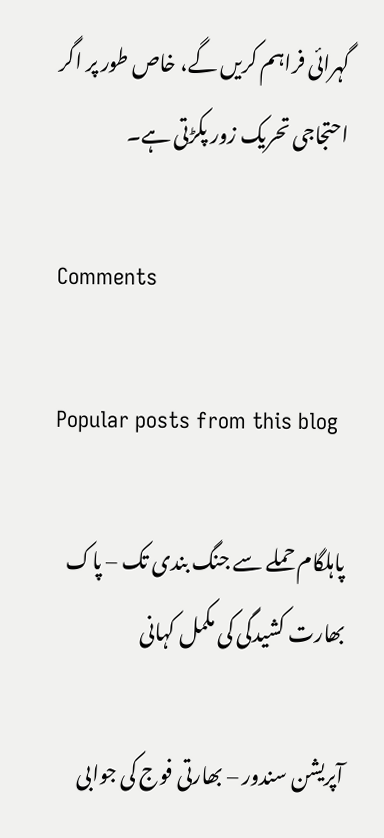گہرائی فراہم کریں گے، خاص طور پر اگر احتجاجی تحریک زور پکڑتی ہے۔

Comments

Popular posts from this blog

پاہلگام حملے سے جنگ بندی تک – پاک بھارت کشیدگی کی مکمل کہانی

آپریشن سندور – بھارتی فوج کی جوابی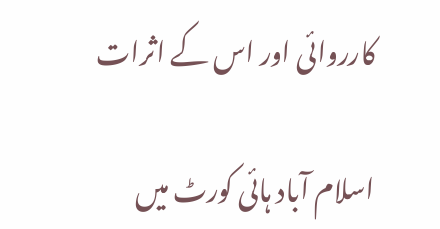کارروائی اور اس کے اثرات

اسلام آباد ہائی کورٹ میں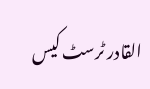القادر ٹرسٹ کیس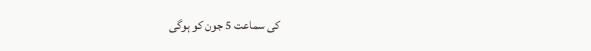کی سماعت 5 جون کو ہوگی